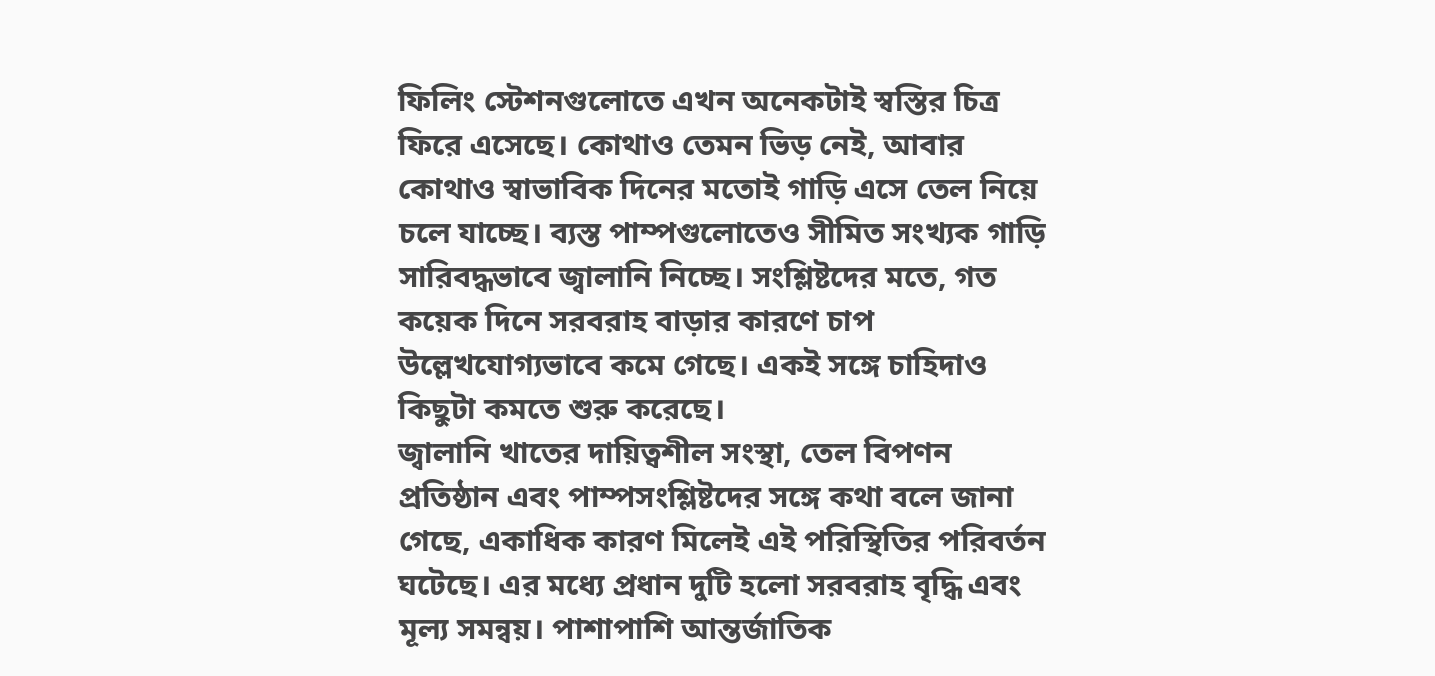ফিলিং স্টেশনগুলোতে এখন অনেকটাই স্বস্তির চিত্র ফিরে এসেছে। কোথাও তেমন ভিড় নেই, আবার কোথাও স্বাভাবিক দিনের মতোই গাড়ি এসে তেল নিয়ে চলে যাচ্ছে। ব্যস্ত পাম্পগুলোতেও সীমিত সংখ্যক গাড়ি সারিবদ্ধভাবে জ্বালানি নিচ্ছে। সংশ্লিষ্টদের মতে, গত কয়েক দিনে সরবরাহ বাড়ার কারণে চাপ উল্লেখযোগ্যভাবে কমে গেছে। একই সঙ্গে চাহিদাও কিছুটা কমতে শুরু করেছে।
জ্বালানি খাতের দায়িত্বশীল সংস্থা, তেল বিপণন প্রতিষ্ঠান এবং পাম্পসংশ্লিষ্টদের সঙ্গে কথা বলে জানা গেছে, একাধিক কারণ মিলেই এই পরিস্থিতির পরিবর্তন ঘটেছে। এর মধ্যে প্রধান দুটি হলো সরবরাহ বৃদ্ধি এবং মূল্য সমন্বয়। পাশাপাশি আন্তর্জাতিক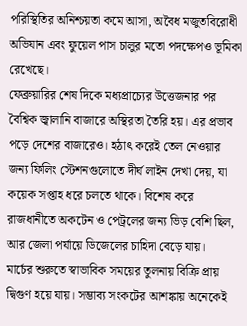পরিস্থিতির অনিশ্চয়তা কমে আসা, অবৈধ মজুতবিরোধী অভিযান এবং ফুয়েল পাস চালুর মতো পদক্ষেপও ভূমিকা রেখেছে।
ফেব্রুয়ারির শেষ দিকে মধ্যপ্রাচ্যের উত্তেজনার পর বৈশ্বিক জ্বালানি বাজারে অস্থিরতা তৈরি হয়। এর প্রভাব পড়ে দেশের বাজারেও। হঠাৎ করেই তেল নেওয়ার জন্য ফিলিং স্টেশনগুলোতে দীর্ঘ লাইন দেখা দেয়, যা কয়েক সপ্তাহ ধরে চলতে থাকে। বিশেষ করে রাজধানীতে অকটেন ও পেট্রলের জন্য ভিড় বেশি ছিল, আর জেলা পর্যায়ে ডিজেলের চাহিদা বেড়ে যায়।
মার্চের শুরুতে স্বাভাবিক সময়ের তুলনায় বিক্রি প্রায় দ্বিগুণ হয়ে যায়। সম্ভাব্য সংকটের আশঙ্কায় অনেকেই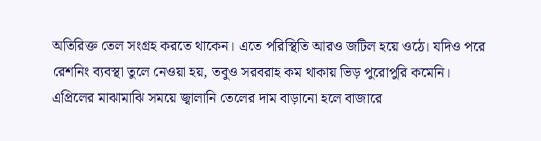অতিরিক্ত তেল সংগ্রহ করতে থাকেন। এতে পরিস্থিতি আরও জটিল হয়ে ওঠে। যদিও পরে রেশনিং ব্যবস্থা তুলে নেওয়া হয়, তবুও সরবরাহ কম থাকায় ভিড় পুরোপুরি কমেনি।
এপ্রিলের মাঝামাঝি সময়ে জ্বালানি তেলের দাম বাড়ানো হলে বাজারে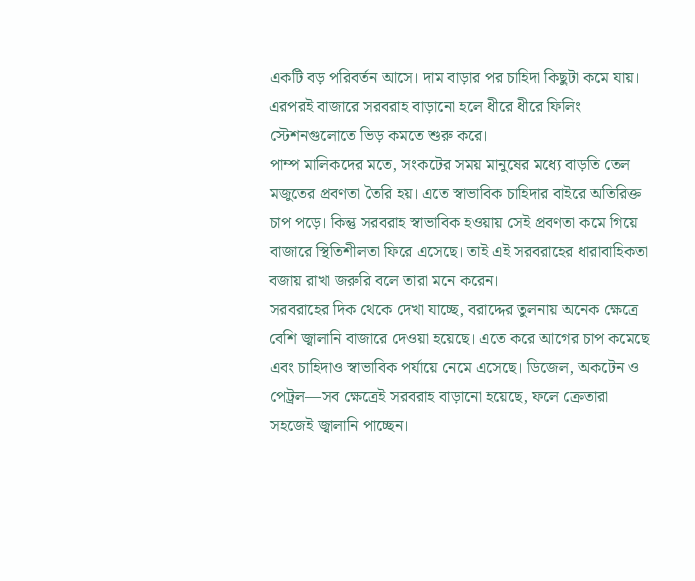একটি বড় পরিবর্তন আসে। দাম বাড়ার পর চাহিদা কিছুটা কমে যায়। এরপরই বাজারে সরবরাহ বাড়ানো হলে ধীরে ধীরে ফিলিং স্টেশনগুলোতে ভিড় কমতে শুরু করে।
পাম্প মালিকদের মতে, সংকটের সময় মানুষের মধ্যে বাড়তি তেল মজুতের প্রবণতা তৈরি হয়। এতে স্বাভাবিক চাহিদার বাইরে অতিরিক্ত চাপ পড়ে। কিন্তু সরবরাহ স্বাভাবিক হওয়ায় সেই প্রবণতা কমে গিয়ে বাজারে স্থিতিশীলতা ফিরে এসেছে। তাই এই সরবরাহের ধারাবাহিকতা বজায় রাখা জরুরি বলে তারা মনে করেন।
সরবরাহের দিক থেকে দেখা যাচ্ছে, বরাদ্দের তুলনায় অনেক ক্ষেত্রে বেশি জ্বালানি বাজারে দেওয়া হয়েছে। এতে করে আগের চাপ কমেছে এবং চাহিদাও স্বাভাবিক পর্যায়ে নেমে এসেছে। ডিজেল, অকটেন ও পেট্রল—সব ক্ষেত্রেই সরবরাহ বাড়ানো হয়েছে, ফলে ক্রেতারা সহজেই জ্বালানি পাচ্ছেন।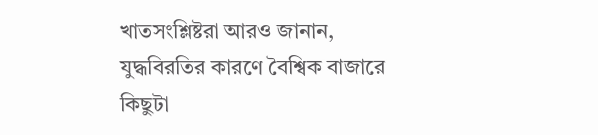খাতসংশ্লিষ্টরা আরও জানান, যুদ্ধবিরতির কারণে বৈশ্বিক বাজারে কিছুটা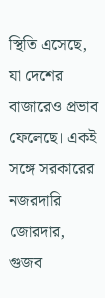স্থিতি এসেছে, যা দেশের বাজারেও প্রভাব ফেলেছে। একই সঙ্গে সরকারের নজরদারি জোরদার, গুজব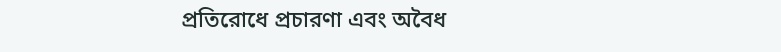প্রতিরোধে প্রচারণা এবং অবৈধ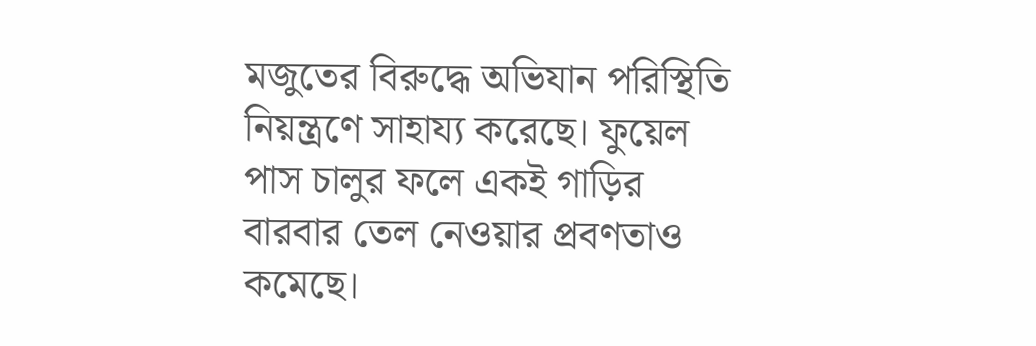মজুতের বিরুদ্ধে অভিযান পরিস্থিতি নিয়ন্ত্রণে সাহায্য করেছে। ফুয়েল পাস চালুর ফলে একই গাড়ির বারবার তেল নেওয়ার প্রবণতাও কমেছে।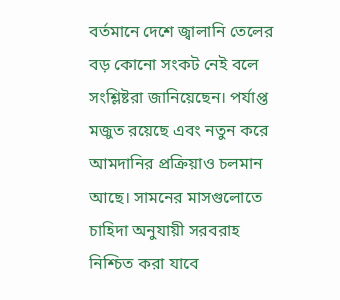বর্তমানে দেশে জ্বালানি তেলের বড় কোনো সংকট নেই বলে সংশ্লিষ্টরা জানিয়েছেন। পর্যাপ্ত মজুত রয়েছে এবং নতুন করে আমদানির প্রক্রিয়াও চলমান আছে। সামনের মাসগুলোতে চাহিদা অনুযায়ী সরবরাহ নিশ্চিত করা যাবে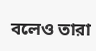বলেও তারা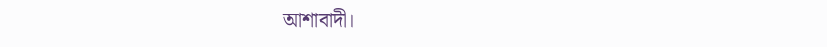আশাবাদী।